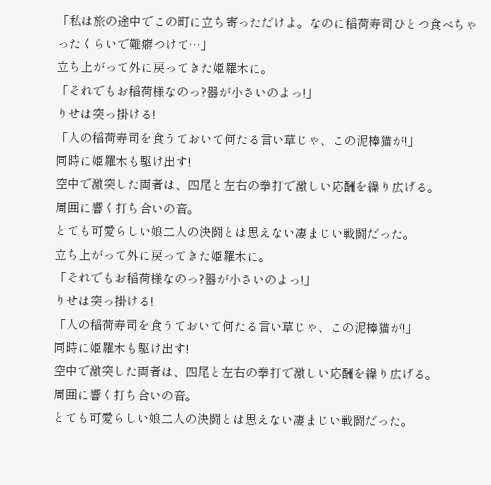「私は旅の途中でこの町に立ち寄っただけよ。なのに稲荷寿司ひとつ食べちゃったくらいで難癖つけて…」
立ち上がって外に戻ってきた姫羅木に。
「それでもお稲荷様なのっ?器が小さいのよっ!」
りせは突っ掛ける!
「人の稲荷寿司を食うておいて何たる言い草じゃ、この泥棒猫が!」
同時に姫羅木も駆け出す!
空中で激突した両者は、四尾と左右の拳打で激しい応酬を繰り広げる。
周囲に響く打ち合いの音。
とても可愛らしい娘二人の決闘とは思えない凄まじい戦闘だった。
立ち上がって外に戻ってきた姫羅木に。
「それでもお稲荷様なのっ?器が小さいのよっ!」
りせは突っ掛ける!
「人の稲荷寿司を食うておいて何たる言い草じゃ、この泥棒猫が!」
同時に姫羅木も駆け出す!
空中で激突した両者は、四尾と左右の拳打で激しい応酬を繰り広げる。
周囲に響く打ち合いの音。
とても可愛らしい娘二人の決闘とは思えない凄まじい戦闘だった。